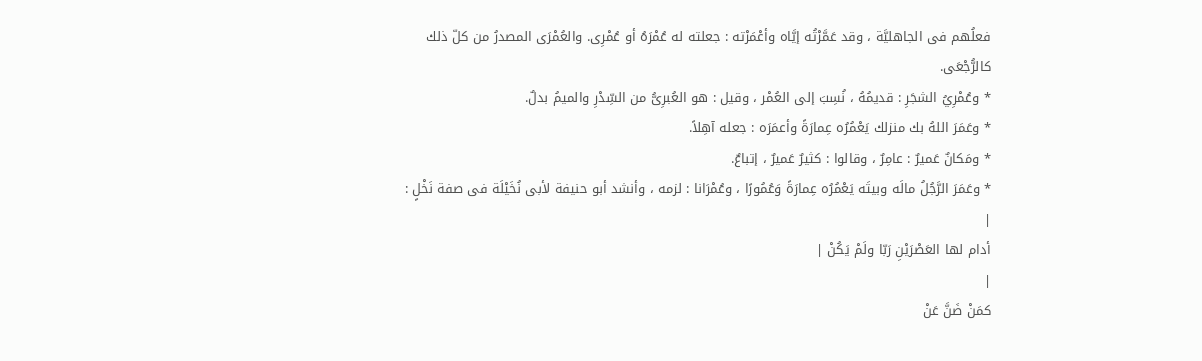فعلُهم فى الجاهليَّة ، وقد عَمَّرْتُه إيَّاه وأعْمَرْته : جعلته له عُمْرَهُ أو عُمْرِى. والعُمْرَى المصدرُ من كلّ ذلك كالرُّجْعَى.
* وعُمْرِيُ الشجَرِ : قديمُهُ ، نُسِبَ إلى العُمْر ، وقيل : هو العُبرِىُّ من السِّدْرِ والميمُ بدلٌ.
* وعَمَرَ اللهُ بك منزلك يَعْمُرُه عِمارَةً وأعمَرَه : جعله آهِلاً.
* ومَكانٌ عَميرٌ : عامِرٌ ، وقالوا : كثيرٌ عَميرٌ ، إتباعٌ.
* وعَمَرَ الرَّجُلُ مالَه وبيتَه يَعْمُرُه عِمارَةً وَعُمُورًا ، وعُمْرَانا : لزمه ، وأنشد أبو حنيفة لأبى نُخَيْلَة فى صفة نَخْلٍ :
|
أدام لها العَصْرَيْنِ رَبّا ولَمْ يَكُنْ |
|
كمَنْ ضَنَّ عَنْ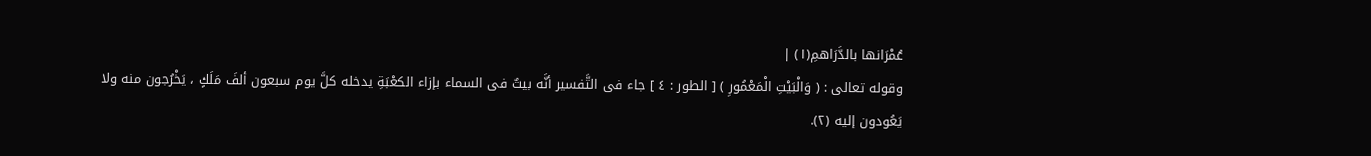عُمْرَانها بالدَّرَاهمِ(١) |
وقوله تعالى : ( وَالْبَيْتِ الْمَعْمُورِ ) [ الطور : ٤ ] جاء فى التَّفسير أنَّه بيتٌ فى السماء بإزاء الكعْبَةِ يدخله كلَّ يوم سبعون ألفَ مَلَكٍ ، يَخْرُجون منه ولا يَعُودون إليه (٢).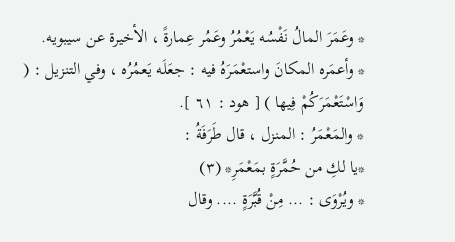* وعَمَرَ المالُ نَفْسُه يَعْمُرُ وعَمُر عِمارةً ، الأخيرة عن سيبويه.
* وأعمَره المكانَ واستعْمَرَهُ فيه : جعَلَه يَعمُرُه ، وفي التنزيل : ( وَاسْتَعْمَرَكُمْ فِيها ) [ هود : ٦١ ].
* والمَعْمَرُ : المنزل ، قال طَرَفَةُ :
*يا لكِ من حُمَّرَةٍ بمَعْمَرِ* (٣)
* ويُرْوَى : ... مِنْ قُبَّرَةٍ .... وقال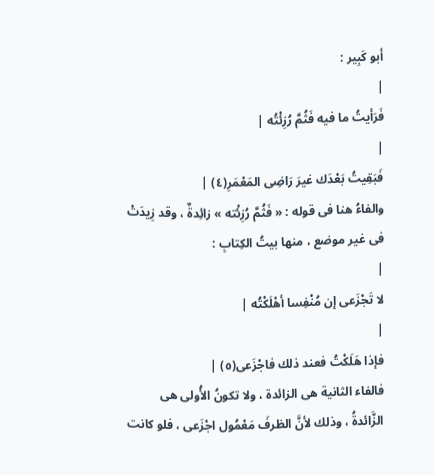أبو كَبِير :
|
فَرَأيتُ ما فيه فَثُمَّ رُزِئْتُه |
|
فَبَقِيتُ بَعْدَك غيرَ رَاضِى المَعْمَرِ(٤) |
والفاءُ هنا فى قوله : « فَثُمَّ رُزِئْته » زائِدةٌ ، وقد زِيدَتْ فى غير موضع ، منها بيتُ الكِتابِ :
|
لا تَجْزَعى إن مُنْفِسا أهْلَكْتُه |
|
فإذا هَلَكْتُ فعند ذلك فاجْزَعى(٥) |
فالفاء الثانية هى الزائدة ، ولا تكونُ الأُولى هى الزَّائدةُ ، وذلك لأنَّ الظرفَ مَعْمُول اجْزَعى ، فلو كانت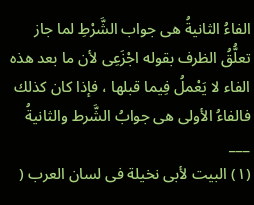الفاءُ الثانيةُ هى جواب الشَّرْطِ لما جاز تعلُّقُ الظرف بقوله اجْزَعِى لأن ما بعد هذه الفاء لا يَعْملُ فِيما قبلها ، فإذا كان كذلك فالفاءُ الأولى هى جوابُ الشَّرط والثانيةُ
___
(١) البيت لأبى نخيلة فى لسان العرب (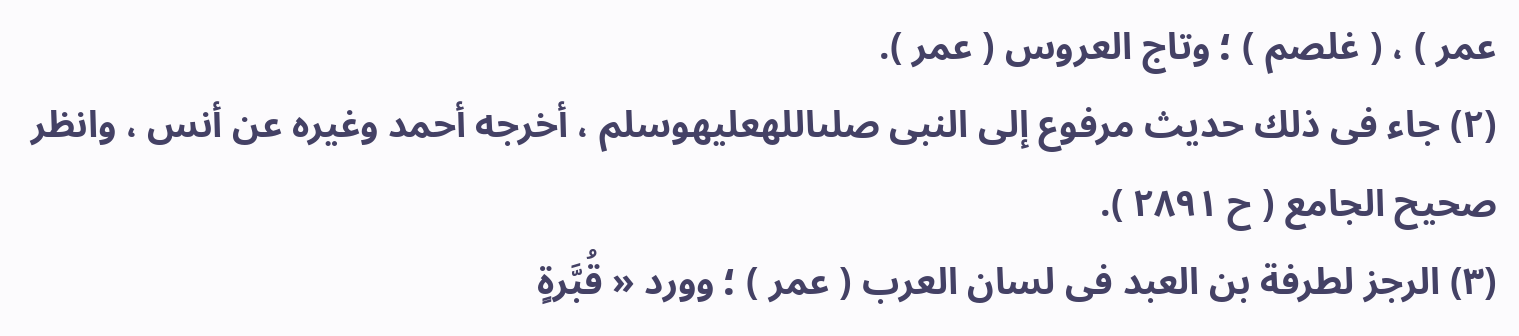عمر ) ، ( غلصم ) ؛ وتاج العروس ( عمر ).
(٢) جاء فى ذلك حديث مرفوع إلى النبى صلىاللهعليهوسلم ، أخرجه أحمد وغيره عن أنس ، وانظر صحيح الجامع ( ح ٢٨٩١ ).
(٣) الرجز لطرفة بن العبد فى لسان العرب ( عمر ) ؛ وورد « قُبَّرةٍ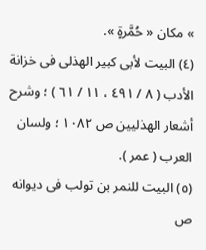» مكان « حُمَّرةٍ ».
(٤) البيت لأبى كبير الهذلى فى خزانة الأدب ( ٨ / ٤٩١ ، ١١ / ٦١ ) ؛ وشرح أشعار الهذليين ص ١٠٨٢ ؛ ولسان العرب ( عمر ).
(٥) البيت للنمر بن تولب فى ديوانه ص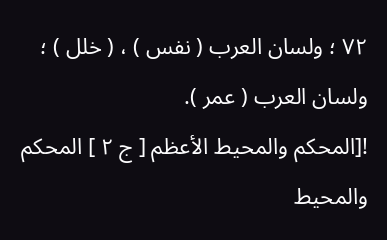٧٢ ؛ ولسان العرب ( نفس ) ، ( خلل ) ؛ ولسان العرب ( عمر ).
![المحكم والمحيط الأعظم [ ج ٢ ] المحكم والمحيط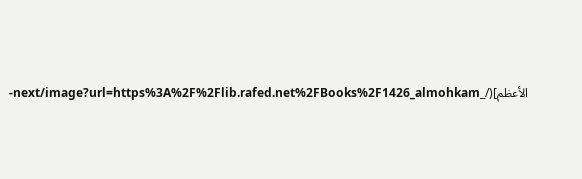الأعظم](/_next/image?url=https%3A%2F%2Flib.rafed.net%2FBooks%2F1426_almohkam-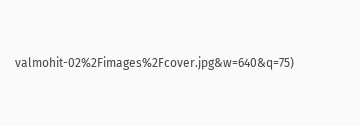valmohit-02%2Fimages%2Fcover.jpg&w=640&q=75)